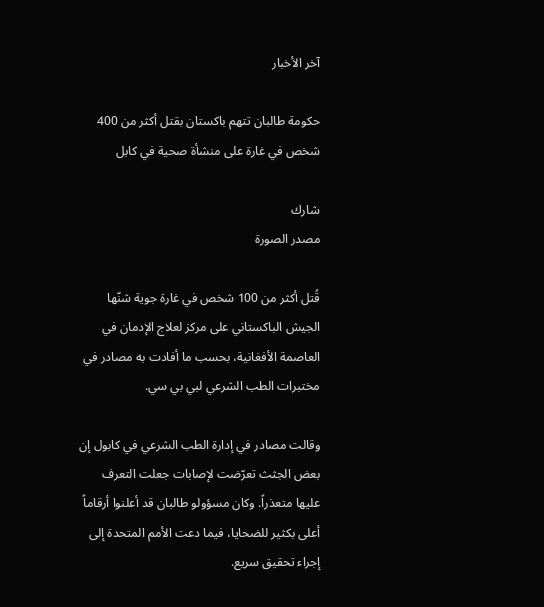آخر الأخبار

حكومة طالبان تتهم باكستان بقتل أكثر من 400 شخص في غارة على منشأة صحية في كابل

شارك
مصدر الصورة

قُتل أكثر من 100 شخص في غارة جوية شنّها الجيش الباكستاني على مركز لعلاج الإدمان في العاصمة الأفغانية، بحسب ما أفادت به مصادر في مختبرات الطب الشرعي لبي بي سي.

وقالت مصادر في إدارة الطب الشرعي في كابول إن بعض الجثث تعرّضت لإصابات جعلت التعرف عليها متعذراً. وكان مسؤولو طالبان قد أعلنوا أرقاماً أعلى بكثير للضحايا، فيما دعت الأمم المتحدة إلى إجراء تحقيق سريع.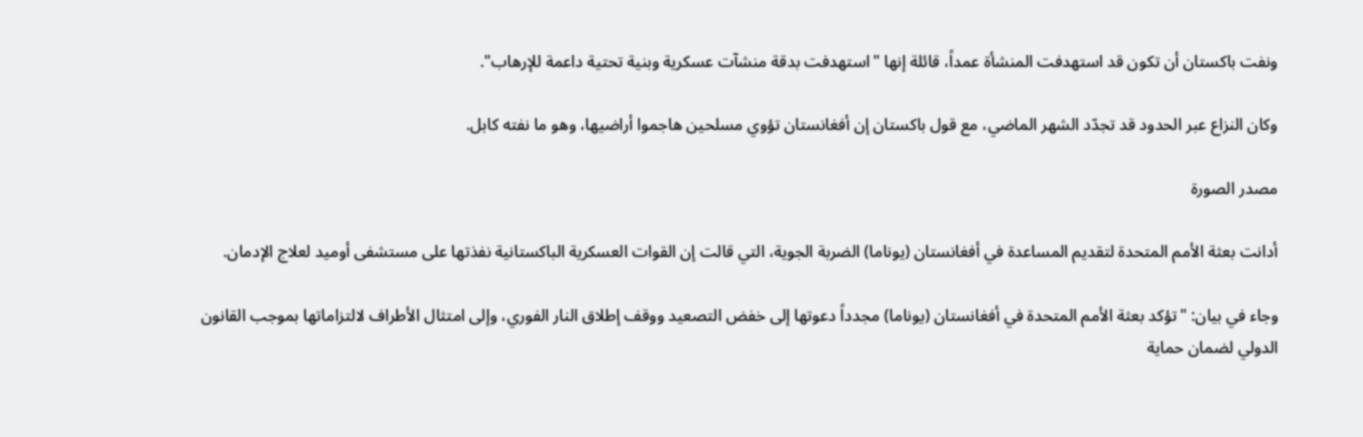ونفت باكستان أن تكون قد استهدفت المنشأة عمداً، قائلة إنها "استهدفت بدقة منشآت عسكرية وبنية تحتية داعمة للإرهاب".

وكان النزاع عبر الحدود قد تجدّد الشهر الماضي، مع قول باكستان إن أفغانستان تؤوي مسلحين هاجموا أراضيها، وهو ما نفته كابل.

مصدر الصورة

أدانت بعثة الأمم المتحدة لتقديم المساعدة في أفغانستان (يوناما) الضربة الجوية، التي قالت إن القوات العسكرية الباكستانية نفذتها على مستشفى أوميد لعلاج الإدمان.

وجاء في بيان: "تؤكد بعثة الأمم المتحدة في أفغانستان (يوناما) مجدداً دعوتها إلى خفض التصعيد ووقف إطلاق النار الفوري، وإلى امتثال الأطراف لالتزاماتها بموجب القانون الدولي لضمان حماية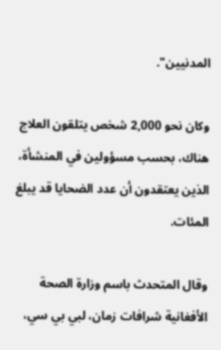المدنيين".

وكان نحو 2,000 شخص يتلقون العلاج هناك، بحسب مسؤولين في المنشأة، الذين يعتقدون أن عدد الضحايا قد يبلغ المئات.

وقال المتحدث باسم وزارة الصحة الأفغانية شرافات زمان، لبي بي سي،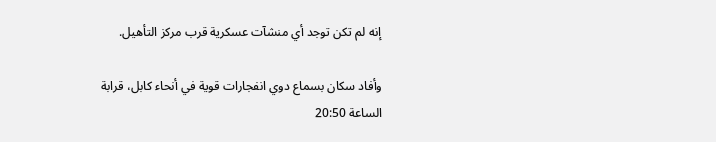إنه لم تكن توجد أي منشآت عسكرية قرب مركز التأهيل.

وأفاد سكان بسماع دوي انفجارات قوية في أنحاء كابل، قرابة الساعة 20:50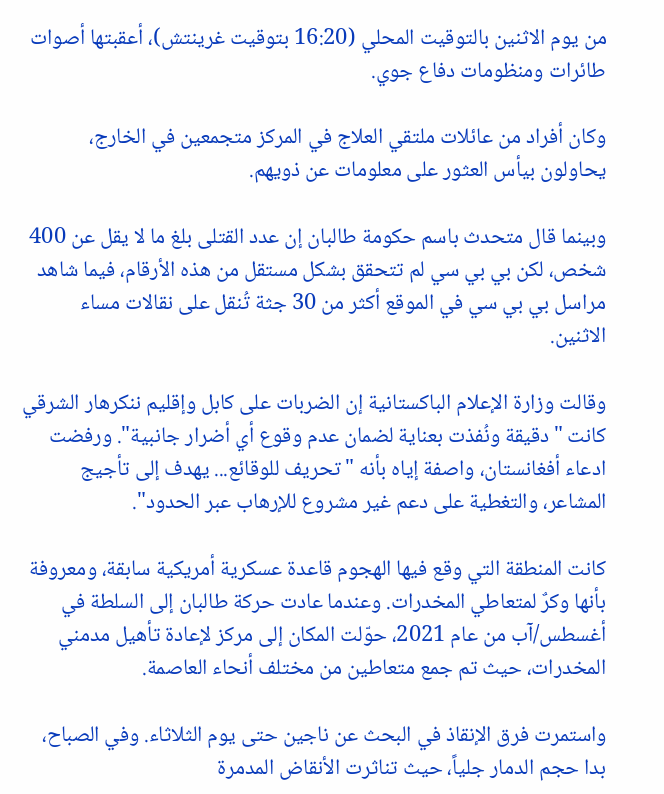من يوم الاثنين بالتوقيت المحلي (16:20 بتوقيت غرينتش)، أعقبتها أصوات طائرات ومنظومات دفاع جوي.

وكان أفراد من عائلات ملتقي العلاج في المركز متجمعين في الخارج، يحاولون بيأس العثور على معلومات عن ذويهم.

وبينما قال متحدث باسم حكومة طالبان إن عدد القتلى بلغ ما لا يقل عن 400 شخص، لكن بي بي سي لم تتحقق بشكل مستقل من هذه الأرقام، فيما شاهد مراسل بي بي سي في الموقع أكثر من 30 جثة تُنقل على نقالات مساء الاثنين.

وقالت وزارة الإعلام الباكستانية إن الضربات على كابل وإقليم ننكرهار الشرقي كانت "دقيقة ونُفذت بعناية لضمان عدم وقوع أي أضرار جانبية". ورفضت ادعاء أفغانستان، واصفة إياه بأنه "تحريف للوقائع... يهدف إلى تأجيج المشاعر، والتغطية على دعم غير مشروع للإرهاب عبر الحدود".

كانت المنطقة التي وقع فيها الهجوم قاعدة عسكرية أمريكية سابقة، ومعروفة بأنها وكرٌ لمتعاطي المخدرات. وعندما عادت حركة طالبان إلى السلطة في أغسطس/آب من عام 2021، حوّلت المكان إلى مركز لإعادة تأهيل مدمني المخدرات، حيث تم جمع متعاطين من مختلف أنحاء العاصمة.

واستمرت فرق الإنقاذ في البحث عن ناجين حتى يوم الثلاثاء. وفي الصباح، بدا حجم الدمار جلياً، حيث تناثرت الأنقاض المدمرة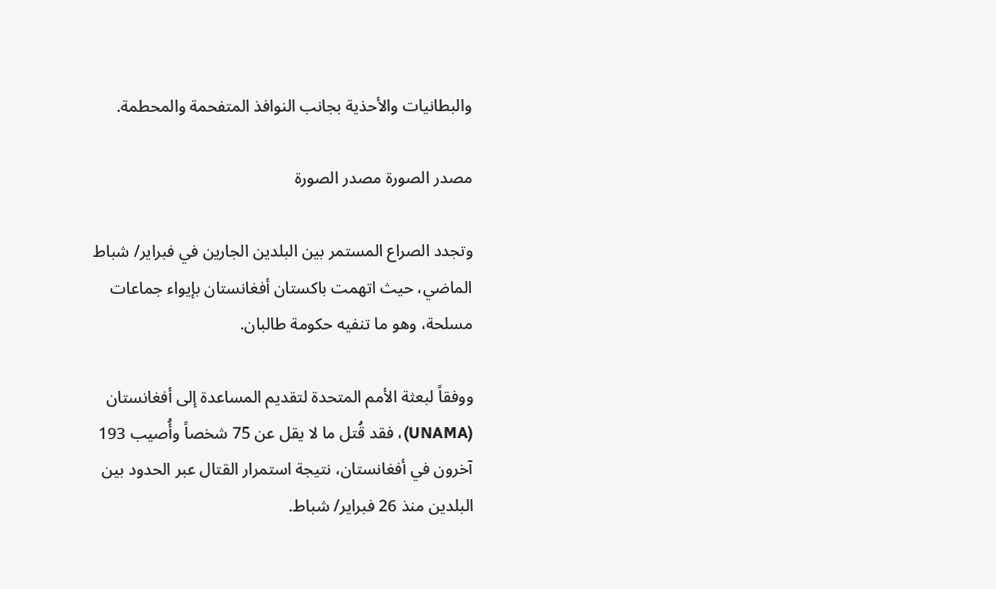والبطانيات والأحذية بجانب النوافذ المتفحمة والمحطمة.

مصدر الصورة مصدر الصورة

وتجدد الصراع المستمر بين البلدين الجارين في فبراير/ شباط الماضي، حيث اتهمت باكستان أفغانستان بإيواء جماعات مسلحة، وهو ما تنفيه حكومة طالبان.

ووفقاً لبعثة الأمم المتحدة لتقديم المساعدة إلى أفغانستان (UNAMA)، فقد قُتل ما لا يقل عن 75 شخصاً وأُصيب 193 آخرون في أفغانستان، نتيجة استمرار القتال عبر الحدود بين البلدين منذ 26 فبراير/ شباط.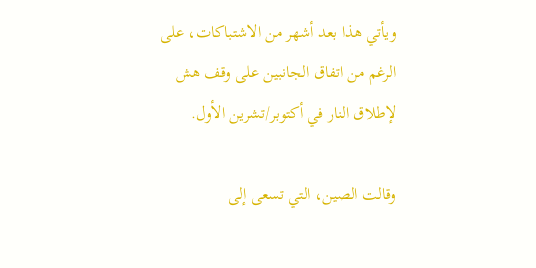ويأتي هذا بعد أشهر من الاشتباكات، على الرغم من اتفاق الجانبين على وقف هش لإطلاق النار في أكتوبر/تشرين الأول.

وقالت الصين، التي تسعى إلى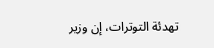تهدئة التوترات، إن وزير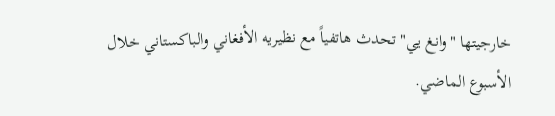خارجيتها "وانغ يي" تحدث هاتفياً مع نظيريه الأفغاني والباكستاني خلال الأسبوع الماضي.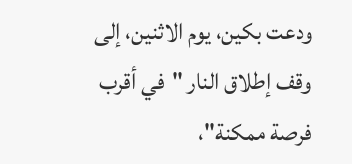ودعت بكين، يوم الاثنين، إلى وقف إطلاق النار "في أقرب فرصة ممكنة"،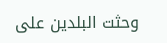وحثت البلدين على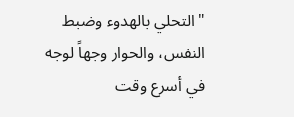"التحلي بالهدوء وضبط النفس، والحوار وجهاً لوجه في أسرع وقت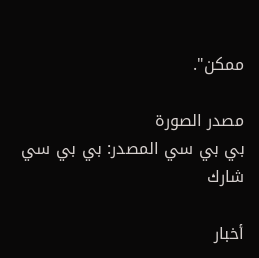ممكن".

مصدر الصورة
بي بي سي المصدر: بي بي سي
شارك

أخبار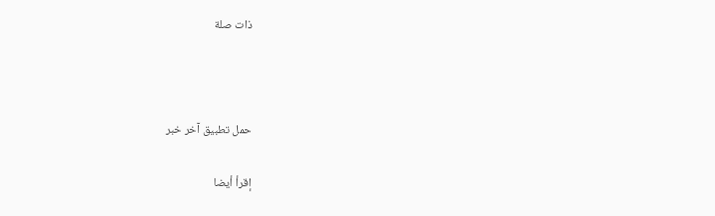ذات صلة



حمل تطبيق آخر خبر

إقرأ أيضا